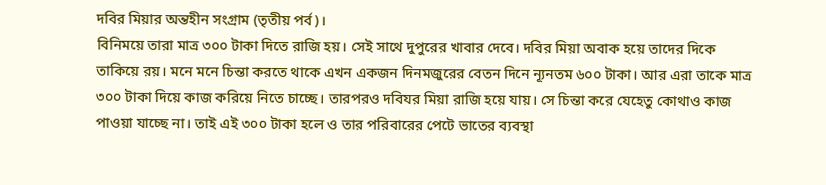দবির মিয়ার অন্তহীন সংগ্রাম (তৃতীয় পর্ব)।
বিনিময়ে তারা মাত্র ৩০০ টাকা দিতে রাজি হয়। সেই সাথে দুপুরের খাবার দেবে। দবির মিয়া অবাক হয়ে তাদের দিকে তাকিয়ে রয়। মনে মনে চিন্তা করতে থাকে এখন একজন দিনমজুরের বেতন দিনে ন্যূনতম ৬০০ টাকা। আর এরা তাকে মাত্র ৩০০ টাকা দিয়ে কাজ করিয়ে নিতে চাচ্ছে। তারপরও দবিযর মিয়া রাজি হয়ে যায়। সে চিন্তা করে যেহেতু কোথাও কাজ পাওয়া যাচ্ছে না। তাই এই ৩০০ টাকা হলে ও তার পরিবারের পেটে ভাতের ব্যবস্থা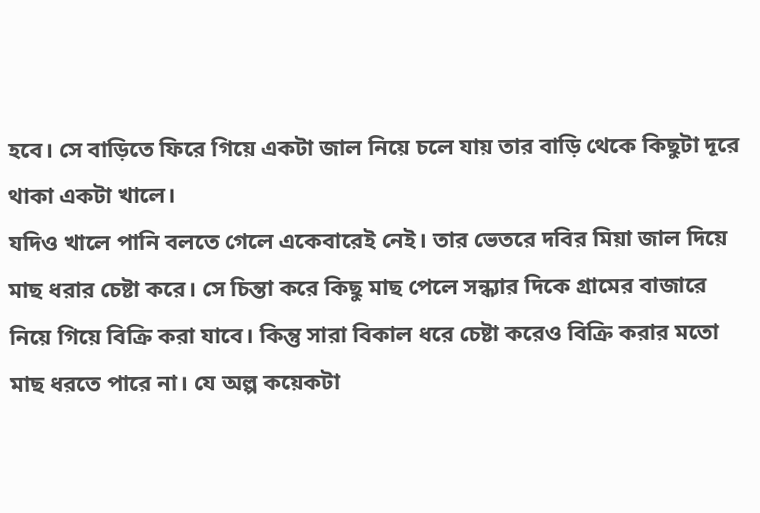হবে। সে বাড়িতে ফিরে গিয়ে একটা জাল নিয়ে চলে যায় তার বাড়ি থেকে কিছুটা দূরে থাকা একটা খালে।
যদিও খালে পানি বলতে গেলে একেবারেই নেই। তার ভেতরে দবির মিয়া জাল দিয়ে মাছ ধরার চেষ্টা করে। সে চিন্তা করে কিছু মাছ পেলে সন্ধ্যার দিকে গ্রামের বাজারে নিয়ে গিয়ে বিক্রি করা যাবে। কিন্তু সারা বিকাল ধরে চেষ্টা করেও বিক্রি করার মতো মাছ ধরতে পারে না। যে অল্প কয়েকটা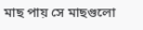মাছ পায় সে মাছগুলো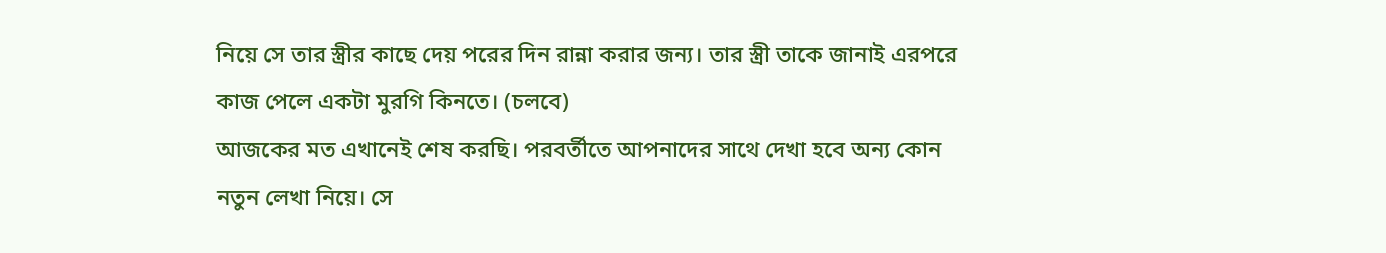নিয়ে সে তার স্ত্রীর কাছে দেয় পরের দিন রান্না করার জন্য। তার স্ত্রী তাকে জানাই এরপরে কাজ পেলে একটা মুরগি কিনতে। (চলবে)
আজকের মত এখানেই শেষ করছি। পরবর্তীতে আপনাদের সাথে দেখা হবে অন্য কোন নতুন লেখা নিয়ে। সে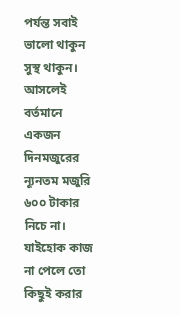পর্যন্ত সবাই ভালো থাকুন সুস্থ থাকুন।
আসলেই বর্তমানে একজন দিনমজুরের ন্যূনতম মজুরি ৬০০ টাকার নিচে না। যাইহোক কাজ না পেলে তো কিছুই করার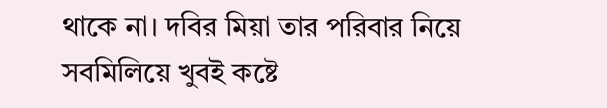থাকে না। দবির মিয়া তার পরিবার নিয়ে সবমিলিয়ে খুবই কষ্টে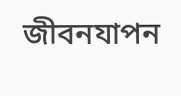জীবনযাপন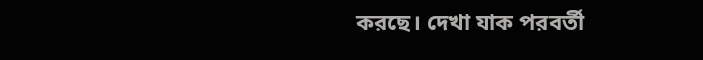করছে। দেখা যাক পরবর্তী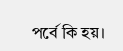পর্বে কি হয়।